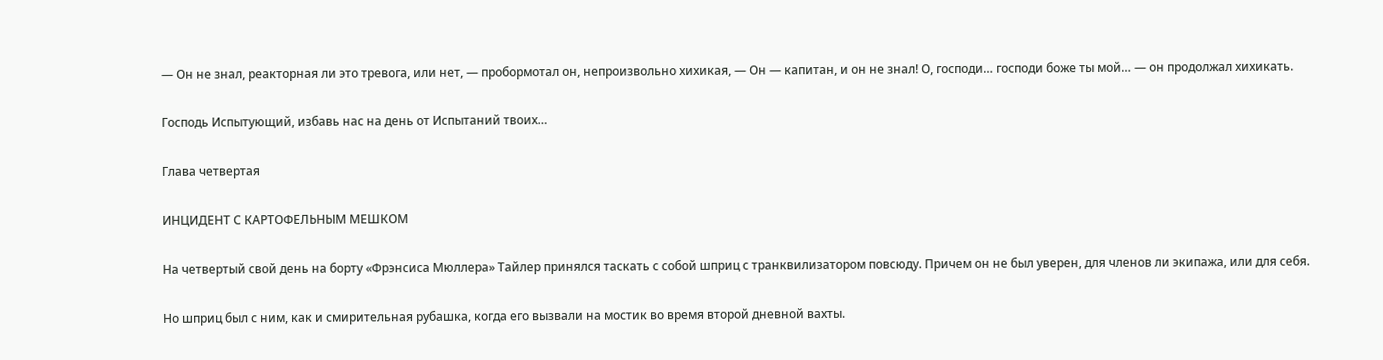— Он не знал, реакторная ли это тревога, или нет, — пробормотал он, непроизвольно хихикая, — Он — капитан, и он не знал! О, господи… господи боже ты мой… — он продолжал хихикать.

Господь Испытующий, избавь нас на день от Испытаний твоих…

Глава четвертая

ИНЦИДЕНТ С КАРТОФЕЛЬНЫМ МЕШКОМ

На четвертый свой день на борту «Фрэнсиса Мюллера» Тайлер принялся таскать с собой шприц с транквилизатором повсюду. Причем он не был уверен, для членов ли экипажа, или для себя.

Но шприц был с ним, как и смирительная рубашка, когда его вызвали на мостик во время второй дневной вахты.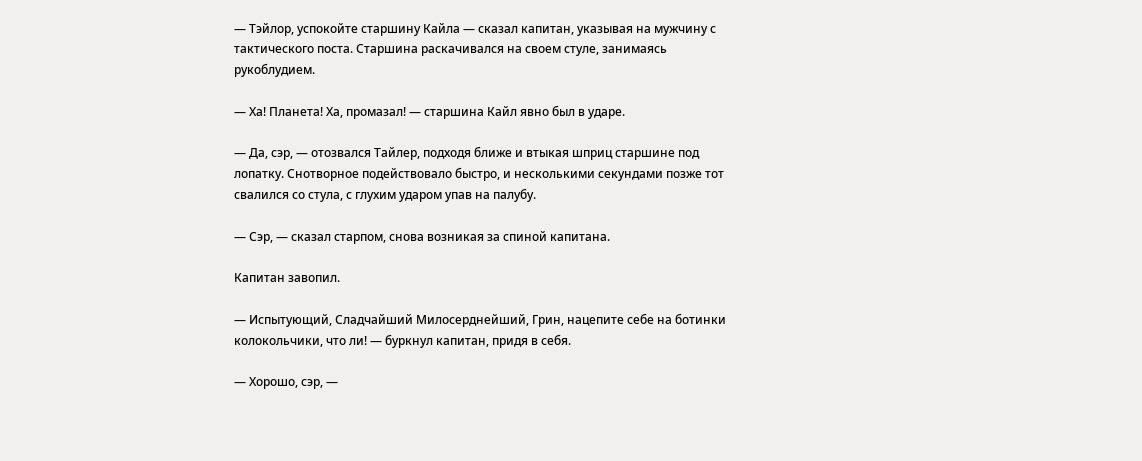— Тэйлор, успокойте старшину Кайла — сказал капитан, указывая на мужчину с тактического поста. Старшина раскачивался на своем стуле, занимаясь рукоблудием.

— Ха! Планета! Ха, промазал! — старшина Кайл явно был в ударе.

— Да, сэр, — отозвался Тайлер, подходя ближе и втыкая шприц старшине под лопатку. Снотворное подействовало быстро, и несколькими секундами позже тот свалился со стула, с глухим ударом упав на палубу.

— Сэр, — сказал старпом, снова возникая за спиной капитана.

Капитан завопил.

— Испытующий, Сладчайший Милосерднейший, Грин, нацепите себе на ботинки колокольчики, что ли! — буркнул капитан, придя в себя.

— Хорошо, сэр, —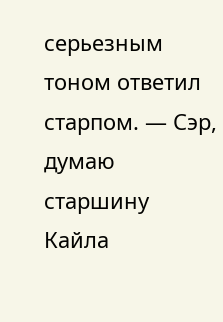серьезным тоном ответил старпом. — Сэр, думаю старшину Кайла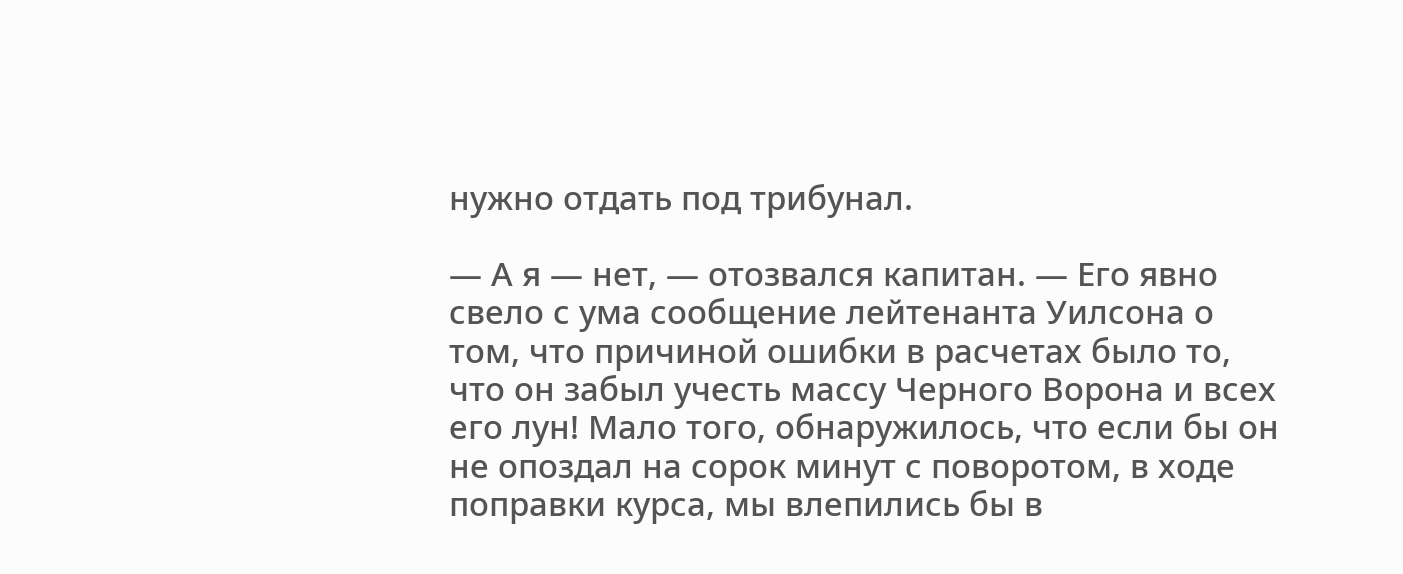нужно отдать под трибунал.

— А я — нет, — отозвался капитан. — Его явно свело с ума сообщение лейтенанта Уилсона о том, что причиной ошибки в расчетах было то, что он забыл учесть массу Черного Ворона и всех его лун! Мало того, обнаружилось, что если бы он не опоздал на сорок минут с поворотом, в ходе поправки курса, мы влепились бы в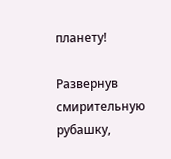планету!

Развернув смирительную рубашку,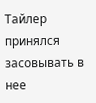Тайлер принялся засовывать в нее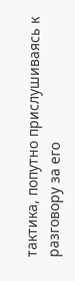тактика, попутно прислушиваясь к разговору за его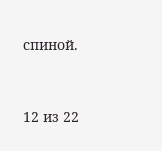спиной.



12 из 22